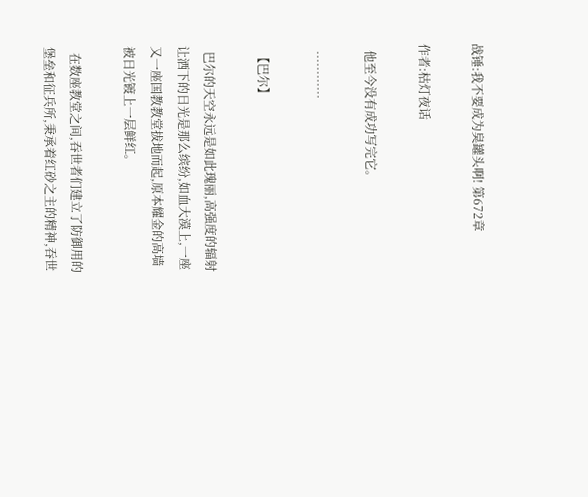战锤:我不要成为臭罐头啊! 第672章

作者:枯灯夜话

  他至今没有成功写完它。

  …………

  【巴尔】

  巴尔的天空永远是如此瑰丽,高强度的辐射让洒下的日光是那么缤纷,如血大漠上,一座又一座国教教堂拔地而起,原本耀金的高墙被日光镀上一层鲜红。

  在数座教堂之间,吞世者们建立了防御用的堡垒和征兵所,秉承着红砂之主的精神,吞世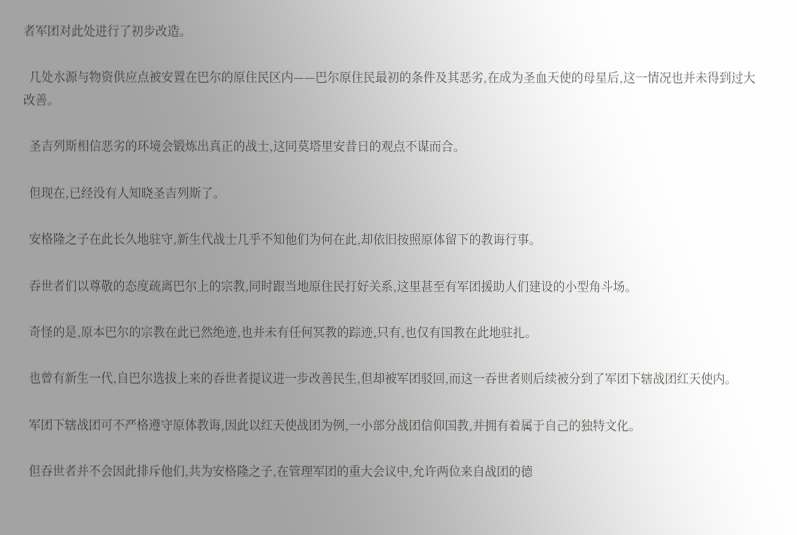者军团对此处进行了初步改造。

  几处水源与物资供应点被安置在巴尔的原住民区内——巴尔原住民最初的条件及其恶劣,在成为圣血天使的母星后,这一情况也并未得到过大改善。

  圣吉列斯相信恶劣的环境会锻炼出真正的战士,这同莫塔里安昔日的观点不谋而合。

  但现在,已经没有人知晓圣吉列斯了。

  安格隆之子在此长久地驻守,新生代战士几乎不知他们为何在此,却依旧按照原体留下的教诲行事。

  吞世者们以尊敬的态度疏离巴尔上的宗教,同时跟当地原住民打好关系,这里甚至有军团援助人们建设的小型角斗场。

  奇怪的是,原本巴尔的宗教在此已然绝迹,也并未有任何冥教的踪迹,只有,也仅有国教在此地驻扎。

  也曾有新生一代,自巴尔选拔上来的吞世者提议进一步改善民生,但却被军团驳回,而这一吞世者则后续被分到了军团下辖战团红天使内。

  军团下辖战团可不严格遵守原体教诲,因此以红天使战团为例,一小部分战团信仰国教,并拥有着属于自己的独特文化。

  但吞世者并不会因此排斥他们,共为安格隆之子,在管理军团的重大会议中,允许两位来自战团的德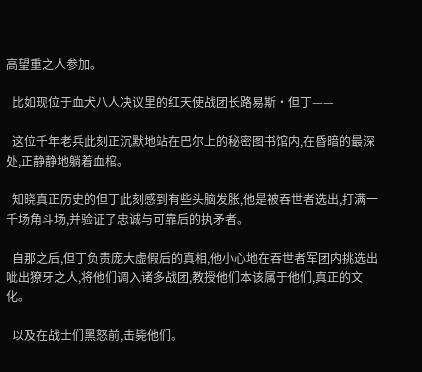高望重之人参加。

  比如现位于血犬八人决议里的红天使战团长路易斯·但丁——

  这位千年老兵此刻正沉默地站在巴尔上的秘密图书馆内,在昏暗的最深处,正静静地躺着血棺。

  知晓真正历史的但丁此刻感到有些头脑发胀,他是被吞世者选出,打满一千场角斗场,并验证了忠诚与可靠后的执矛者。

  自那之后,但丁负责庞大虚假后的真相,他小心地在吞世者军团内挑选出呲出獠牙之人,将他们调入诸多战团,教授他们本该属于他们,真正的文化。

  以及在战士们黑怒前,击毙他们。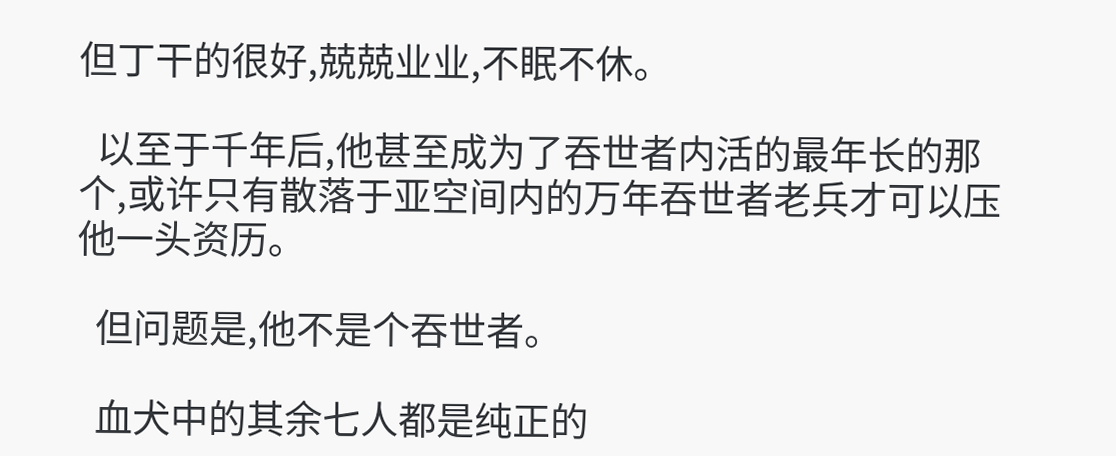但丁干的很好,兢兢业业,不眠不休。

  以至于千年后,他甚至成为了吞世者内活的最年长的那个,或许只有散落于亚空间内的万年吞世者老兵才可以压他一头资历。

  但问题是,他不是个吞世者。

  血犬中的其余七人都是纯正的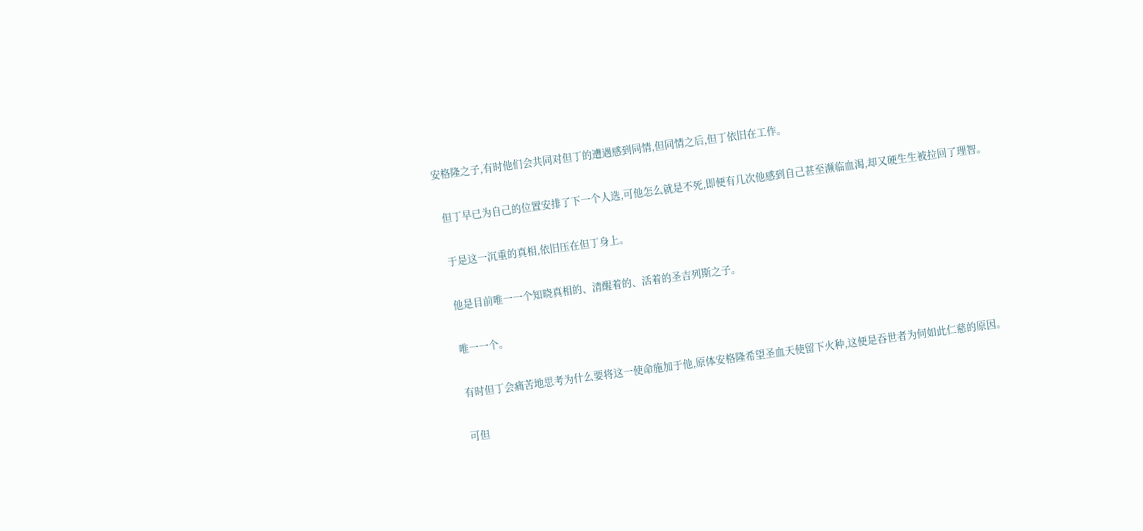安格隆之子,有时他们会共同对但丁的遭遇感到同情,但同情之后,但丁依旧在工作。

  但丁早已为自己的位置安排了下一个人选,可他怎么就是不死,即便有几次他感到自己甚至濒临血渴,却又硬生生被拉回了理智。

  于是这一沉重的真相,依旧压在但丁身上。

  他是目前唯一一个知晓真相的、清醒着的、活着的圣吉列斯之子。

  唯一一个。

  有时但丁会痛苦地思考为什么要将这一使命施加于他,原体安格隆希望圣血天使留下火种,这便是吞世者为何如此仁慈的原因。

  可但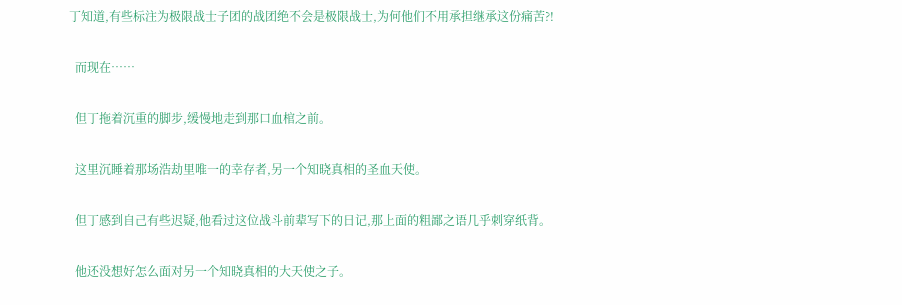丁知道,有些标注为极限战士子团的战团绝不会是极限战士,为何他们不用承担继承这份痛苦?!

  而现在……

  但丁拖着沉重的脚步,缓慢地走到那口血棺之前。

  这里沉睡着那场浩劫里唯一的幸存者,另一个知晓真相的圣血天使。

  但丁感到自己有些迟疑,他看过这位战斗前辈写下的日记,那上面的粗鄙之语几乎刺穿纸背。

  他还没想好怎么面对另一个知晓真相的大天使之子。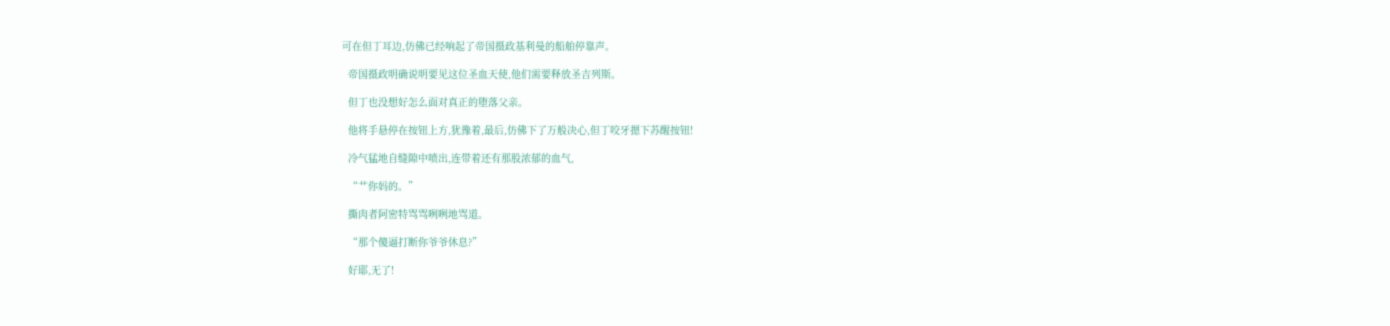可在但丁耳边,仿佛已经响起了帝国摄政基利曼的船舶停靠声。

  帝国摄政明确说明要见这位圣血天使,他们需要释放圣吉列斯。

  但丁也没想好怎么面对真正的堕落父亲。

  他将手悬停在按钮上方,犹豫着,最后,仿佛下了万般决心,但丁咬牙摁下苏醒按钮!

  冷气猛地自缝隙中喷出,连带着还有那股浓郁的血气,

  “艹你妈的。”

  撕肉者阿密特骂骂咧咧地骂道。

  “那个傻逼打断你爷爷休息?”

  好耶,无了!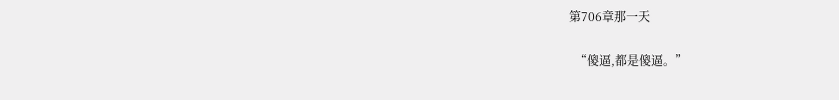第706章那一天

  “傻逼,都是傻逼。”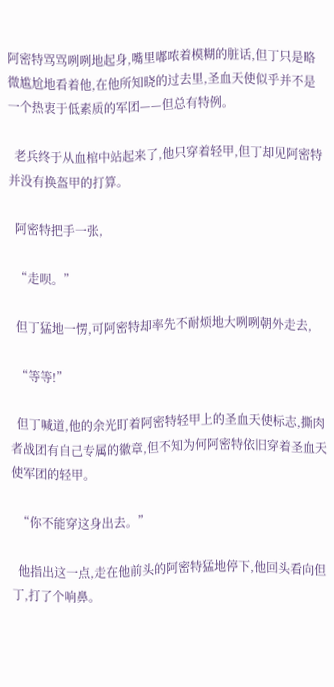阿密特骂骂咧咧地起身,嘴里嘟哝着模糊的脏话,但丁只是略微尴尬地看着他,在他所知晓的过去里,圣血天使似乎并不是一个热衷于低素质的军团——但总有特例。

  老兵终于从血棺中站起来了,他只穿着轻甲,但丁却见阿密特并没有换盔甲的打算。

  阿密特把手一张,

  “走呗。”

  但丁猛地一愣,可阿密特却率先不耐烦地大咧咧朝外走去,

  “等等!”

  但丁喊道,他的余光盯着阿密特轻甲上的圣血天使标志,撕肉者战团有自己专属的徽章,但不知为何阿密特依旧穿着圣血天使军团的轻甲。

  “你不能穿这身出去。”

  他指出这一点,走在他前头的阿密特猛地停下,他回头看向但丁,打了个响鼻。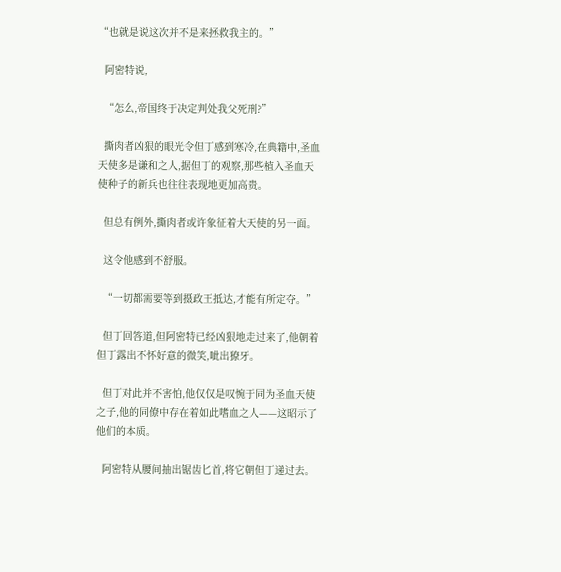“也就是说这次并不是来拯救我主的。”

  阿密特说,

  “怎么,帝国终于决定判处我父死刑?”

  撕肉者凶狠的眼光令但丁感到寒冷,在典籍中,圣血天使多是谦和之人,据但丁的观察,那些植入圣血天使种子的新兵也往往表现地更加高贵。

  但总有例外,撕肉者或许象征着大天使的另一面。

  这令他感到不舒服。

  “一切都需要等到摄政王抵达,才能有所定夺。”

  但丁回答道,但阿密特已经凶狠地走过来了,他朝着但丁露出不怀好意的微笑,呲出獠牙。

  但丁对此并不害怕,他仅仅是叹惋于同为圣血天使之子,他的同僚中存在着如此嗜血之人——这昭示了他们的本质。

  阿密特从腰间抽出锯齿匕首,将它朝但丁递过去。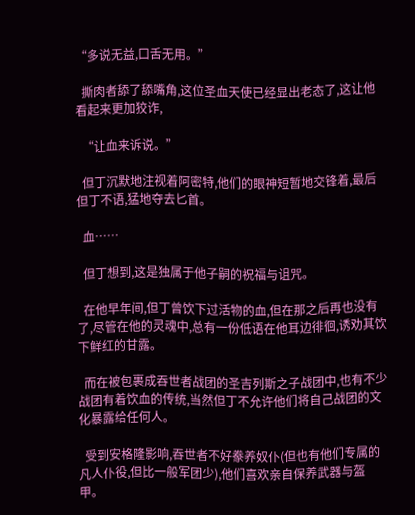“多说无益,口舌无用。”

  撕肉者舔了舔嘴角,这位圣血天使已经显出老态了,这让他看起来更加狡诈,

  “让血来诉说。”

  但丁沉默地注视着阿密特,他们的眼神短暂地交锋着,最后但丁不语,猛地夺去匕首。

  血……

  但丁想到,这是独属于他子嗣的祝福与诅咒。

  在他早年间,但丁曾饮下过活物的血,但在那之后再也没有了,尽管在他的灵魂中,总有一份低语在他耳边徘徊,诱劝其饮下鲜红的甘露。

  而在被包裹成吞世者战团的圣吉列斯之子战团中,也有不少战团有着饮血的传统,当然但丁不允许他们将自己战团的文化暴露给任何人。

  受到安格隆影响,吞世者不好豢养奴仆(但也有他们专属的凡人仆役,但比一般军团少),他们喜欢亲自保养武器与盔甲。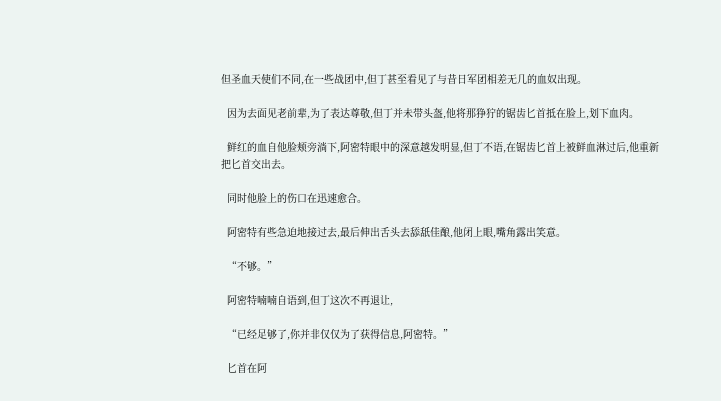但圣血天使们不同,在一些战团中,但丁甚至看见了与昔日军团相差无几的血奴出现。

  因为去面见老前辈,为了表达尊敬,但丁并未带头盔,他将那狰狞的锯齿匕首抵在脸上,划下血肉。

  鲜红的血自他脸颊旁淌下,阿密特眼中的深意越发明显,但丁不语,在锯齿匕首上被鲜血淋过后,他重新把匕首交出去。

  同时他脸上的伤口在迅速愈合。

  阿密特有些急迫地接过去,最后伸出舌头去舔舐佳酿,他闭上眼,嘴角露出笑意。

  “不够。”

  阿密特喃喃自语到,但丁这次不再退让,

  “已经足够了,你并非仅仅为了获得信息,阿密特。”

  匕首在阿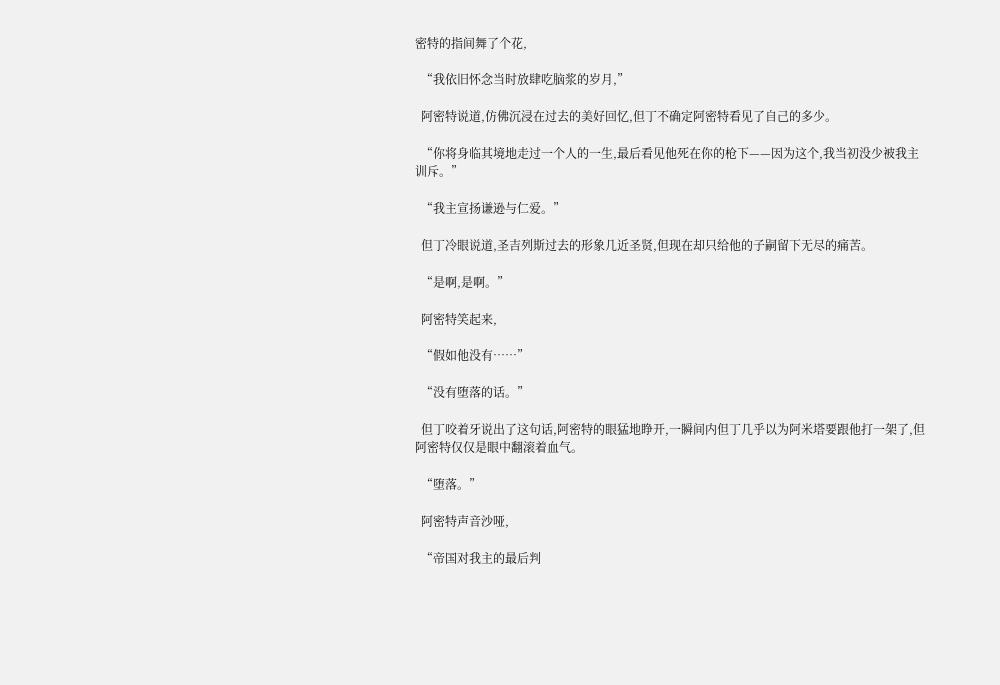密特的指间舞了个花,

  “我依旧怀念当时放肆吃脑浆的岁月,”

  阿密特说道,仿佛沉浸在过去的美好回忆,但丁不确定阿密特看见了自己的多少。

  “你将身临其境地走过一个人的一生,最后看见他死在你的枪下——因为这个,我当初没少被我主训斥。”

  “我主宣扬谦逊与仁爱。”

  但丁冷眼说道,圣吉列斯过去的形象几近圣贤,但现在却只给他的子嗣留下无尽的痛苦。

  “是啊,是啊。”

  阿密特笑起来,

  “假如他没有……”

  “没有堕落的话。”

  但丁咬着牙说出了这句话,阿密特的眼猛地睁开,一瞬间内但丁几乎以为阿米塔要跟他打一架了,但阿密特仅仅是眼中翻滚着血气。

  “堕落。”

  阿密特声音沙哑,

  “帝国对我主的最后判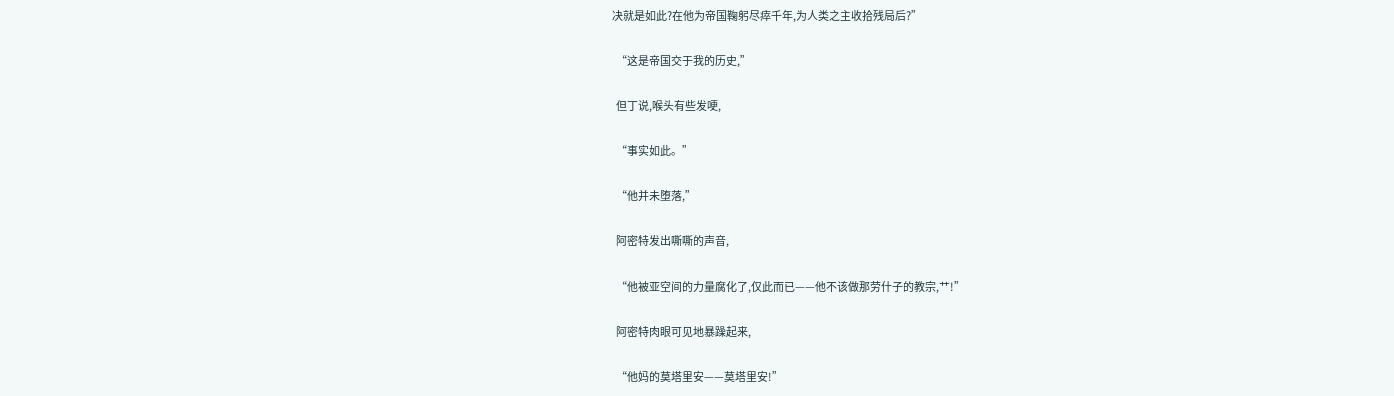决就是如此?在他为帝国鞠躬尽瘁千年,为人类之主收拾残局后?”

  “这是帝国交于我的历史,”

  但丁说,喉头有些发哽,

  “事实如此。”

  “他并未堕落,”

  阿密特发出嘶嘶的声音,

  “他被亚空间的力量腐化了,仅此而已——他不该做那劳什子的教宗,艹!”

  阿密特肉眼可见地暴躁起来,

  “他妈的莫塔里安——莫塔里安!”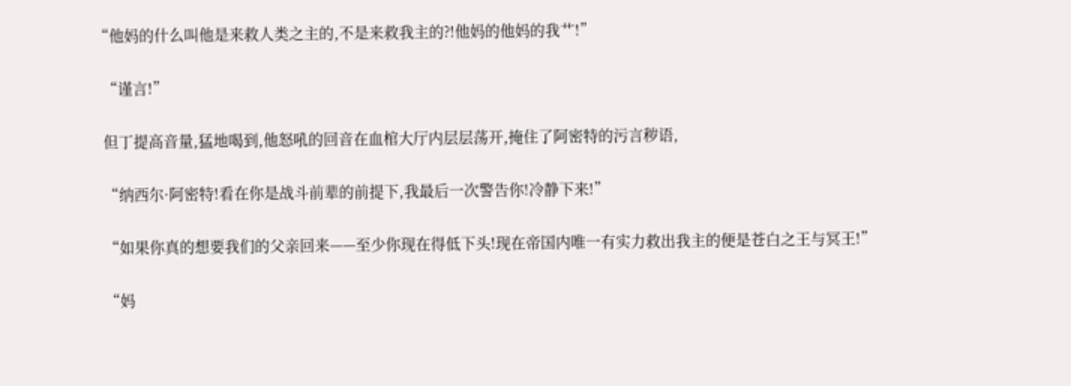“他妈的什么叫他是来救人类之主的,不是来救我主的?!他妈的他妈的我艹!”

  “谨言!”

  但丁提高音量,猛地喝到,他怒吼的回音在血棺大厅内层层荡开,掩住了阿密特的污言秽语,

  “纳西尔·阿密特!看在你是战斗前辈的前提下,我最后一次警告你!冷静下来!”

  “如果你真的想要我们的父亲回来——至少你现在得低下头!现在帝国内唯一有实力救出我主的便是苍白之王与冥王!”

  “妈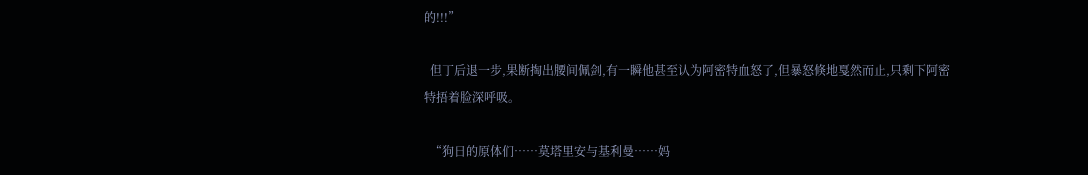的!!!”

  但丁后退一步,果断掏出腰间佩剑,有一瞬他甚至认为阿密特血怒了,但暴怒倏地戛然而止,只剩下阿密特捂着脸深呼吸。

  “狗日的原体们……莫塔里安与基利曼……妈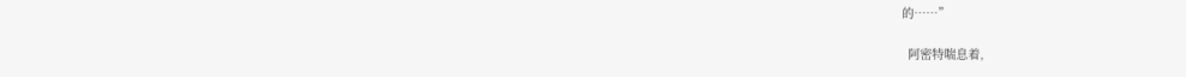的……”

  阿密特喘息着,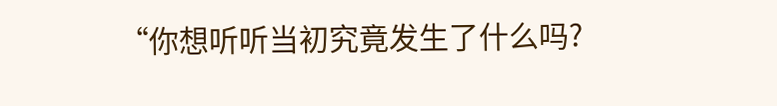“你想听听当初究竟发生了什么吗?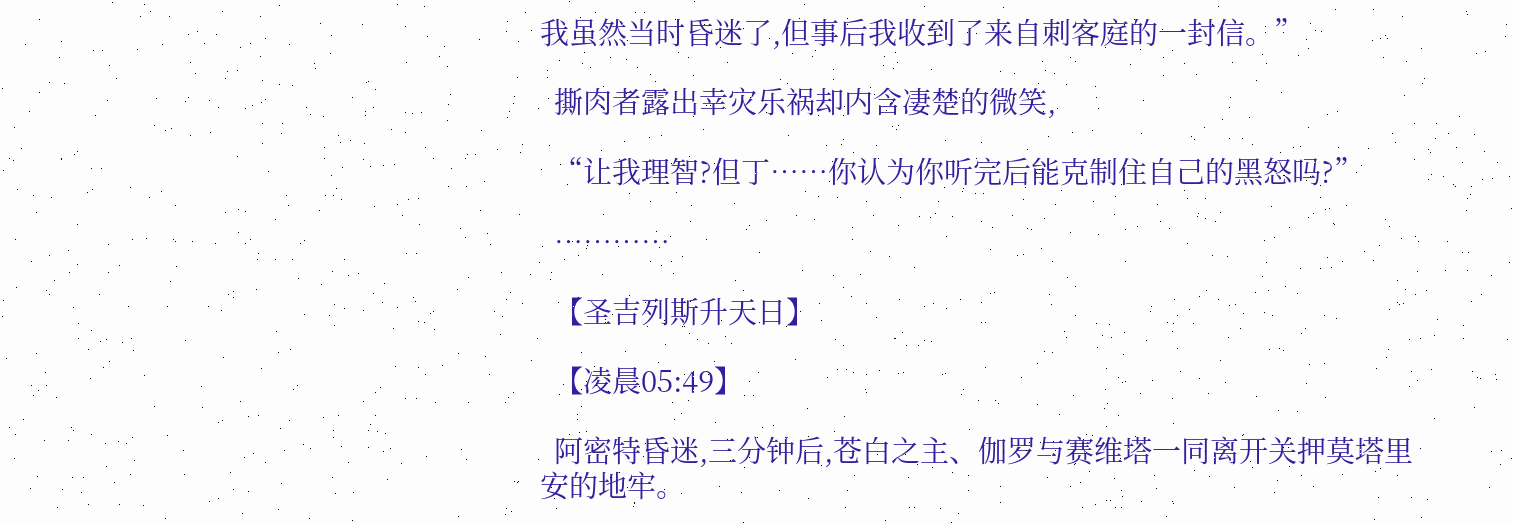我虽然当时昏迷了,但事后我收到了来自刺客庭的一封信。”

  撕肉者露出幸灾乐祸却内含凄楚的微笑,

  “让我理智?但丁……你认为你听完后能克制住自己的黑怒吗?”

  …………

  【圣吉列斯升天日】

  【凌晨05:49】

  阿密特昏迷,三分钟后,苍白之主、伽罗与赛维塔一同离开关押莫塔里安的地牢。